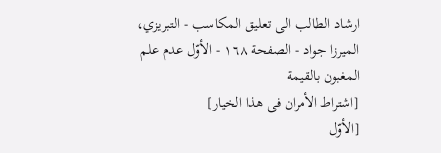ارشاد الطالب الی تعلیق المکاسب - التبريزي، الميرزا جواد - الصفحة ١٦٨ - الأوّل عدم علم المغبون بالقیمة
[اشتراط الأمران فی هذا الخیار]
[الأوّل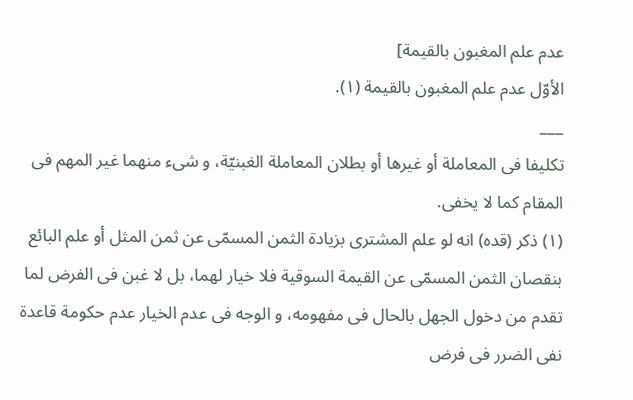عدم علم المغبون بالقیمة]
الأوّل عدم علم المغبون بالقیمة (١).
___
تکلیفا فی المعاملة أو غیرها أو بطلان المعاملة الغبنیّة، و شیء منهما غیر المهم فی المقام کما لا یخفی.
(١) ذکر (قده) انه لو علم المشتری بزیادة الثمن المسمّی عن ثمن المثل أو علم البائع بنقصان الثمن المسمّی عن القیمة السوقیة فلا خیار لهما، بل لا غبن فی الفرض لما تقدم من دخول الجهل بالحال فی مفهومه، و الوجه فی عدم الخیار عدم حکومة قاعدة نفی الضرر فی فرض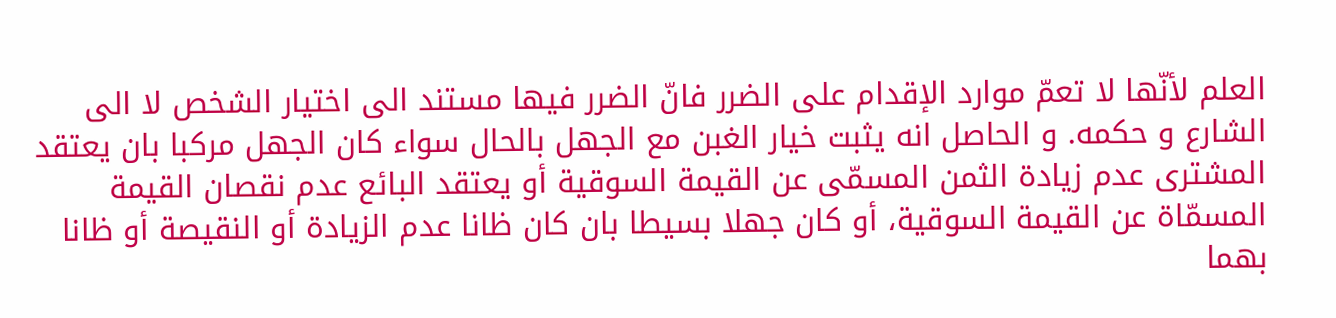العلم لأنّها لا تعمّ موارد الإقدام علی الضرر فانّ الضرر فیها مستند الی اختیار الشخص لا الی الشارع و حکمه. و الحاصل انه یثبت خیار الغبن مع الجهل بالحال سواء کان الجهل مرکبا بان یعتقد المشتری عدم زیادة الثمن المسمّی عن القیمة السوقیة أو یعتقد البائع عدم نقصان القیمة المسمّاة عن القیمة السوقیة، أو کان جهلا بسیطا بان کان ظانا عدم الزیادة أو النقیصة أو ظانا بهما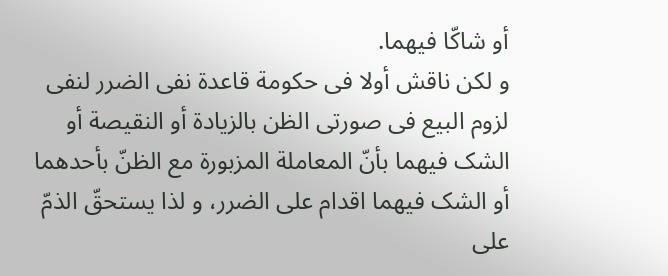أو شاکّا فیهما.
و لکن ناقش أولا فی حکومة قاعدة نفی الضرر لنفی لزوم البیع فی صورتی الظن بالزیادة أو النقیصة أو الشک فیهما بأنّ المعاملة المزبورة مع الظنّ بأحدهما أو الشک فیهما اقدام علی الضرر، و لذا یستحقّ الذمّ علی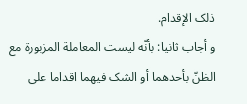ذلک الإقدام.
و أجاب ثانیا: بأنّه لیست المعاملة المزبورة مع الظنّ بأحدهما أو الشک فیهما اقداما علی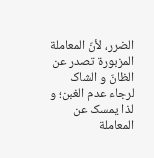الضرر، لأنّ المعاملة المزبورة تصدر عن الظانّ و الشاک لرجاء عدم الغبن؛ و لذا یمسک عن المعاملة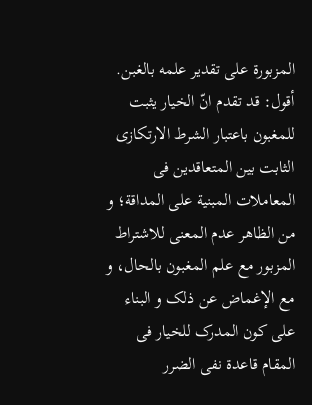المزبورة علی تقدیر علمه بالغبن.
أقول: قد تقدم انّ الخیار یثبت للمغبون باعتبار الشرط الارتکازی الثابت بین المتعاقدین فی المعاملات المبنیة علی المداقة؛ و من الظاهر عدم المعنی للاشتراط المزبور مع علم المغبون بالحال، و مع الإغماض عن ذلک و البناء علی کون المدرک للخیار فی المقام قاعدة نفی الضرر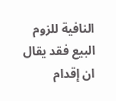النافیة للزوم البیع فقد یقال ان إقدام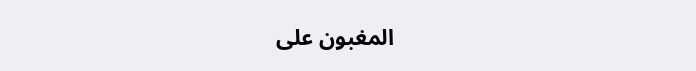المغبون علی